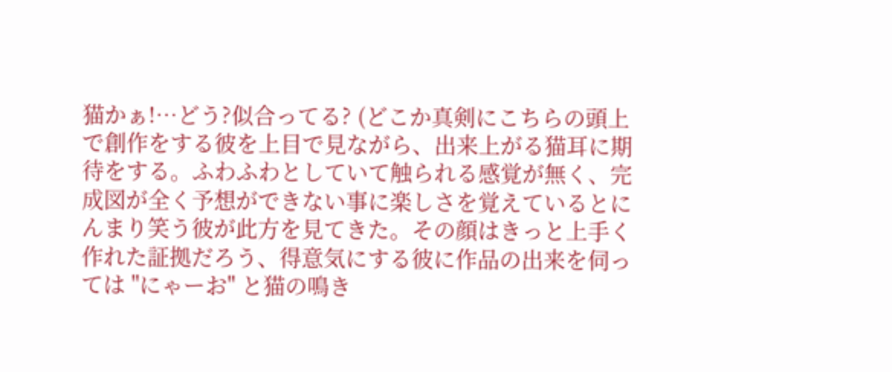猫かぁ!…どう?似合ってる? (どこか真剣にこちらの頭上で創作をする彼を上目で見ながら、出来上がる猫耳に期待をする。ふわふわとしていて触られる感覚が無く、完成図が全く予想ができない事に楽しさを覚えているとにんまり笑う彼が此方を見てきた。その顔はきっと上手く作れた証拠だろう、得意気にする彼に作品の出来を伺っては "にゃーお" と猫の鳴き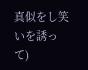真似をし笑いを誘って)